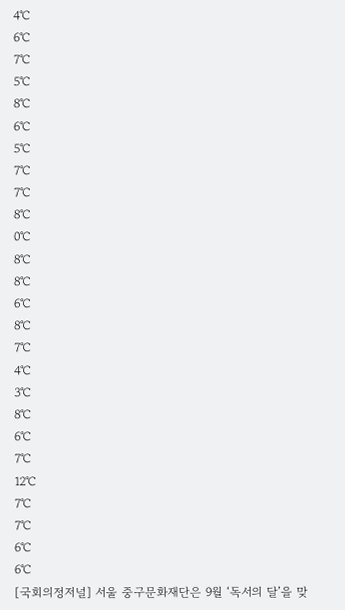4℃
6℃
7℃
5℃
8℃
6℃
5℃
7℃
7℃
8℃
0℃
8℃
8℃
6℃
8℃
7℃
4℃
3℃
8℃
6℃
7℃
12℃
7℃
7℃
6℃
6℃
[국회의정저널] 서울 중구문화재단은 9월 ‘독서의 달’을 맞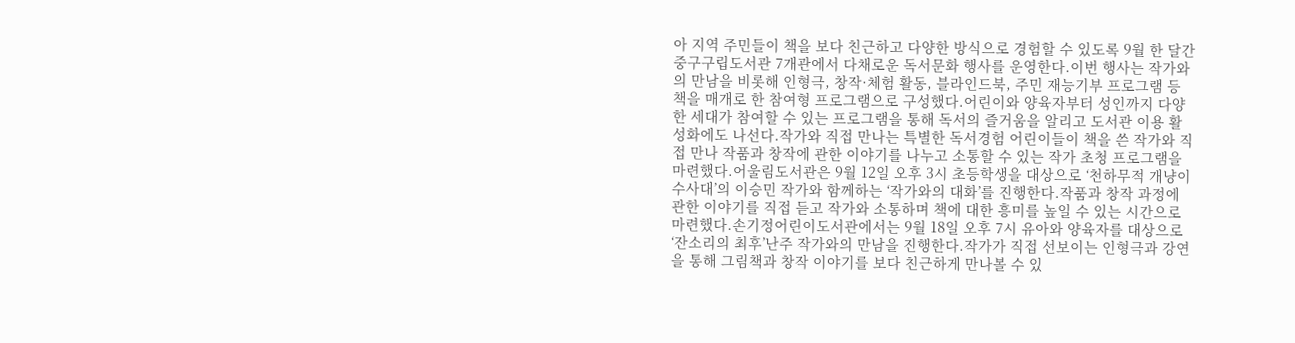아 지역 주민들이 책을 보다 친근하고 다양한 방식으로 경험할 수 있도록 9월 한 달간 중구구립도서관 7개관에서 다채로운 독서문화 행사를 운영한다.이번 행사는 작가와의 만남을 비롯해 인형극, 창작·체험 활동, 블라인드북, 주민 재능기부 프로그램 등 책을 매개로 한 참여형 프로그램으로 구성했다.어린이와 양육자부터 성인까지 다양한 세대가 참여할 수 있는 프로그램을 통해 독서의 즐거움을 알리고 도서관 이용 활성화에도 나선다.작가와 직접 만나는 특별한 독서경험 어린이들이 책을 쓴 작가와 직접 만나 작품과 창작에 관한 이야기를 나누고 소통할 수 있는 작가 초청 프로그램을 마련했다.어울림도서관은 9월 12일 오후 3시 초등학생을 대상으로 ‘천하무적 개냥이 수사대’의 이승민 작가와 함께하는 ‘작가와의 대화’를 진행한다.작품과 창작 과정에 관한 이야기를 직접 듣고 작가와 소통하며 책에 대한 흥미를 높일 수 있는 시간으로 마련했다.손기정어린이도서관에서는 9월 18일 오후 7시 유아와 양육자를 대상으로 ‘잔소리의 최후’난주 작가와의 만남을 진행한다.작가가 직접 선보이는 인형극과 강연을 통해 그림책과 창작 이야기를 보다 친근하게 만나볼 수 있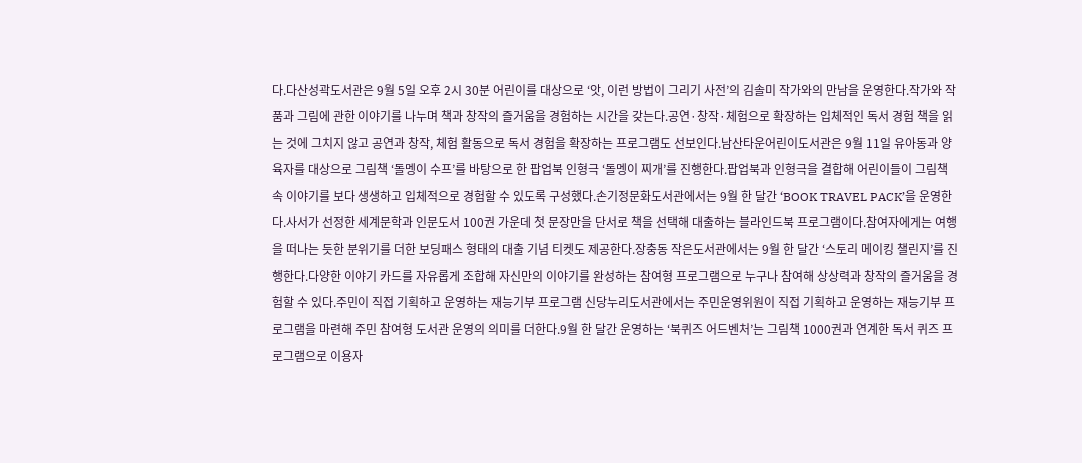다.다산성곽도서관은 9월 5일 오후 2시 30분 어린이를 대상으로 ‘앗, 이런 방법이 그리기 사전’의 김솔미 작가와의 만남을 운영한다.작가와 작품과 그림에 관한 이야기를 나누며 책과 창작의 즐거움을 경험하는 시간을 갖는다.공연·창작·체험으로 확장하는 입체적인 독서 경험 책을 읽는 것에 그치지 않고 공연과 창작, 체험 활동으로 독서 경험을 확장하는 프로그램도 선보인다.남산타운어린이도서관은 9월 11일 유아동과 양육자를 대상으로 그림책 ‘돌멩이 수프’를 바탕으로 한 팝업북 인형극 ‘돌멩이 찌개’를 진행한다.팝업북과 인형극을 결합해 어린이들이 그림책 속 이야기를 보다 생생하고 입체적으로 경험할 수 있도록 구성했다.손기정문화도서관에서는 9월 한 달간 ‘BOOK TRAVEL PACK’을 운영한다.사서가 선정한 세계문학과 인문도서 100권 가운데 첫 문장만을 단서로 책을 선택해 대출하는 블라인드북 프로그램이다.참여자에게는 여행을 떠나는 듯한 분위기를 더한 보딩패스 형태의 대출 기념 티켓도 제공한다.장충동 작은도서관에서는 9월 한 달간 ‘스토리 메이킹 챌린지’를 진행한다.다양한 이야기 카드를 자유롭게 조합해 자신만의 이야기를 완성하는 참여형 프로그램으로 누구나 참여해 상상력과 창작의 즐거움을 경험할 수 있다.주민이 직접 기획하고 운영하는 재능기부 프로그램 신당누리도서관에서는 주민운영위원이 직접 기획하고 운영하는 재능기부 프로그램을 마련해 주민 참여형 도서관 운영의 의미를 더한다.9월 한 달간 운영하는 ‘북퀴즈 어드벤처’는 그림책 1000권과 연계한 독서 퀴즈 프로그램으로 이용자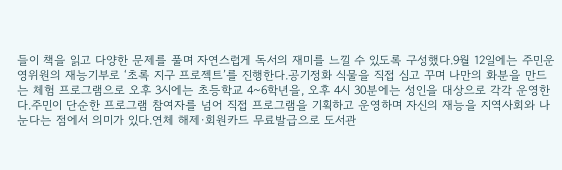들이 책을 읽고 다양한 문제를 풀며 자연스럽게 독서의 재미를 느낄 수 있도록 구성했다.9월 12일에는 주민운영위원의 재능기부로 ‘초록 지구 프로젝트’를 진행한다.공기정화 식물을 직접 심고 꾸며 나만의 화분을 만드는 체험 프로그램으로 오후 3시에는 초등학교 4~6학년을, 오후 4시 30분에는 성인을 대상으로 각각 운영한다.주민이 단순한 프로그램 참여자를 넘어 직접 프로그램을 기획하고 운영하며 자신의 재능을 지역사회와 나눈다는 점에서 의미가 있다.연체 해제·회원카드 무료발급으로 도서관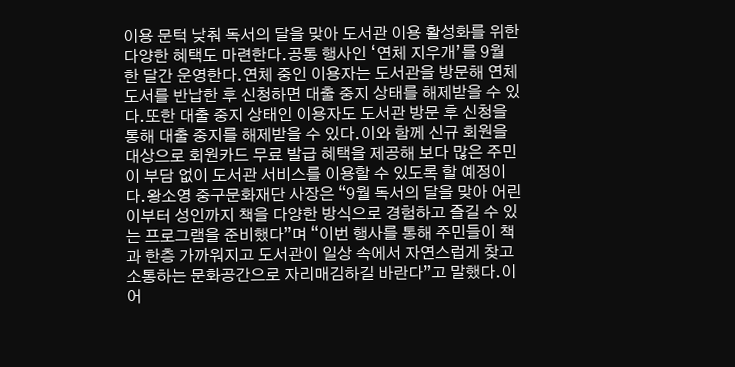이용 문턱 낮춰 독서의 달을 맞아 도서관 이용 활성화를 위한 다양한 혜택도 마련한다.공통 행사인 ‘연체 지우개’를 9월 한 달간 운영한다.연체 중인 이용자는 도서관을 방문해 연체 도서를 반납한 후 신청하면 대출 중지 상태를 해제받을 수 있다.또한 대출 중지 상태인 이용자도 도서관 방문 후 신청을 통해 대출 중지를 해제받을 수 있다.이와 함께 신규 회원을 대상으로 회원카드 무료 발급 혜택을 제공해 보다 많은 주민이 부담 없이 도서관 서비스를 이용할 수 있도록 할 예정이다.왕소영 중구문화재단 사장은 “9월 독서의 달을 맞아 어린이부터 성인까지 책을 다양한 방식으로 경험하고 즐길 수 있는 프로그램을 준비했다”며 “이번 행사를 통해 주민들이 책과 한층 가까워지고 도서관이 일상 속에서 자연스럽게 찾고 소통하는 문화공간으로 자리매김하길 바란다”고 말했다.이어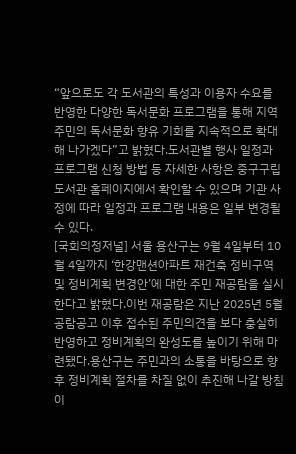“앞으로도 각 도서관의 특성과 이용자 수요를 반영한 다양한 독서문화 프로그램을 통해 지역 주민의 독서문화 향유 기회를 지속적으로 확대해 나가겠다”고 밝혔다.도서관별 행사 일정과 프로그램 신청 방법 등 자세한 사항은 중구구립도서관 홈페이지에서 확인할 수 있으며 기관 사정에 따라 일정과 프로그램 내용은 일부 변경될 수 있다.
[국회의정저널] 서울 용산구는 9월 4일부터 10월 4일까지 ‘한강맨션아파트 재건축 정비구역 및 정비계획 변경안’에 대한 주민 재공람을 실시한다고 밝혔다.이번 재공람은 지난 2025년 5월 공람공고 이후 접수된 주민의견을 보다 충실히 반영하고 정비계획의 완성도를 높이기 위해 마련됐다.용산구는 주민과의 소통을 바탕으로 향후 정비계획 절차를 차질 없이 추진해 나갈 방침이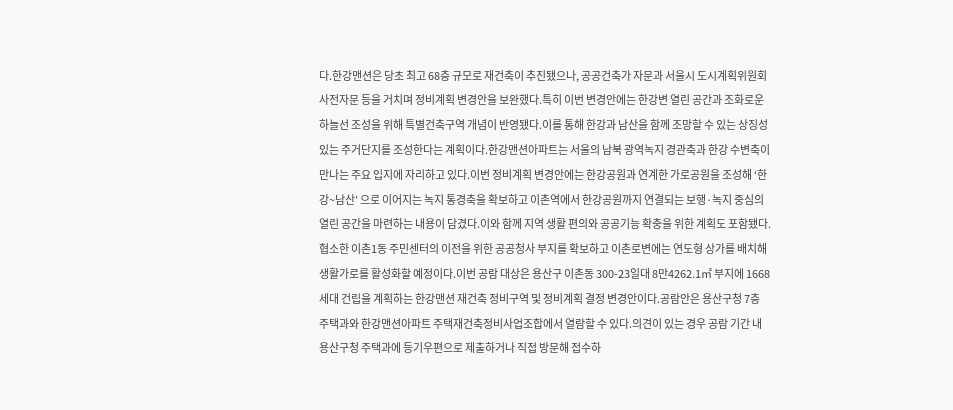다.한강맨션은 당초 최고 68층 규모로 재건축이 추진됐으나, 공공건축가 자문과 서울시 도시계획위원회 사전자문 등을 거치며 정비계획 변경안을 보완했다.특히 이번 변경안에는 한강변 열린 공간과 조화로운 하늘선 조성을 위해 특별건축구역 개념이 반영됐다.이를 통해 한강과 남산을 함께 조망할 수 있는 상징성 있는 주거단지를 조성한다는 계획이다.한강맨션아파트는 서울의 남북 광역녹지 경관축과 한강 수변축이 만나는 주요 입지에 자리하고 있다.이번 정비계획 변경안에는 한강공원과 연계한 가로공원을 조성해 ‘한강~남산’ 으로 이어지는 녹지 통경축을 확보하고 이촌역에서 한강공원까지 연결되는 보행·녹지 중심의 열린 공간을 마련하는 내용이 담겼다.이와 함께 지역 생활 편의와 공공기능 확충을 위한 계획도 포함됐다.협소한 이촌1동 주민센터의 이전을 위한 공공청사 부지를 확보하고 이촌로변에는 연도형 상가를 배치해 생활가로를 활성화할 예정이다.이번 공람 대상은 용산구 이촌동 300-23일대 8만4262.1㎡ 부지에 1668세대 건립을 계획하는 한강맨션 재건축 정비구역 및 정비계획 결정 변경안이다.공람안은 용산구청 7층 주택과와 한강맨션아파트 주택재건축정비사업조합에서 열람할 수 있다.의견이 있는 경우 공람 기간 내 용산구청 주택과에 등기우편으로 제출하거나 직접 방문해 접수하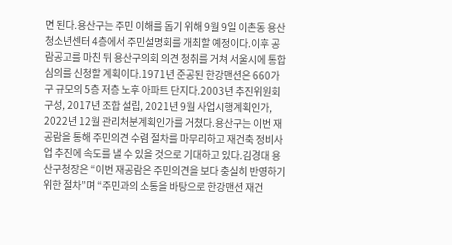면 된다.용산구는 주민 이해를 돕기 위해 9월 9일 이촌동 용산청소년센터 4층에서 주민설명회를 개최할 예정이다.이후 공람공고를 마친 뒤 용산구의회 의견 청취를 거쳐 서울시에 통합심의를 신청할 계획이다.1971년 준공된 한강맨션은 660가구 규모의 5층 저층 노후 아파트 단지다.2003년 추진위원회 구성, 2017년 조합 설립, 2021년 9월 사업시행계획인가, 2022년 12월 관리처분계획인가를 거쳤다.용산구는 이번 재공람을 통해 주민의견 수렴 절차를 마무리하고 재건축 정비사업 추진에 속도를 낼 수 있을 것으로 기대하고 있다.김경대 용산구청장은 “이번 재공람은 주민의견을 보다 충실히 반영하기 위한 절차”며 “주민과의 소통을 바탕으로 한강맨션 재건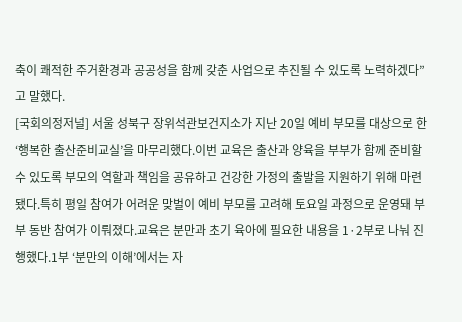축이 쾌적한 주거환경과 공공성을 함께 갖춘 사업으로 추진될 수 있도록 노력하겠다”고 말했다.
[국회의정저널] 서울 성북구 장위석관보건지소가 지난 20일 예비 부모를 대상으로 한 ‘행복한 출산준비교실’을 마무리했다.이번 교육은 출산과 양육을 부부가 함께 준비할 수 있도록 부모의 역할과 책임을 공유하고 건강한 가정의 출발을 지원하기 위해 마련됐다.특히 평일 참여가 어려운 맞벌이 예비 부모를 고려해 토요일 과정으로 운영돼 부부 동반 참여가 이뤄졌다.교육은 분만과 초기 육아에 필요한 내용을 1·2부로 나눠 진행했다.1부 ‘분만의 이해’에서는 자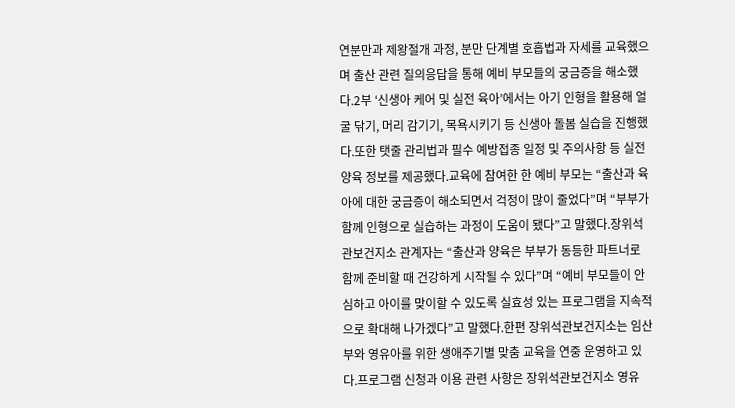연분만과 제왕절개 과정, 분만 단계별 호흡법과 자세를 교육했으며 출산 관련 질의응답을 통해 예비 부모들의 궁금증을 해소했다.2부 ‘신생아 케어 및 실전 육아’에서는 아기 인형을 활용해 얼굴 닦기, 머리 감기기, 목욕시키기 등 신생아 돌봄 실습을 진행했다.또한 탯줄 관리법과 필수 예방접종 일정 및 주의사항 등 실전 양육 정보를 제공했다.교육에 참여한 한 예비 부모는 “출산과 육아에 대한 궁금증이 해소되면서 걱정이 많이 줄었다”며 “부부가 함께 인형으로 실습하는 과정이 도움이 됐다”고 말했다.장위석관보건지소 관계자는 “출산과 양육은 부부가 동등한 파트너로 함께 준비할 때 건강하게 시작될 수 있다”며 “예비 부모들이 안심하고 아이를 맞이할 수 있도록 실효성 있는 프로그램을 지속적으로 확대해 나가겠다”고 말했다.한편 장위석관보건지소는 임산부와 영유아를 위한 생애주기별 맞춤 교육을 연중 운영하고 있다.프로그램 신청과 이용 관련 사항은 장위석관보건지소 영유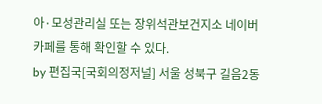아·모성관리실 또는 장위석관보건지소 네이버 카페를 통해 확인할 수 있다.
by 편집국[국회의정저널] 서울 성북구 길음2동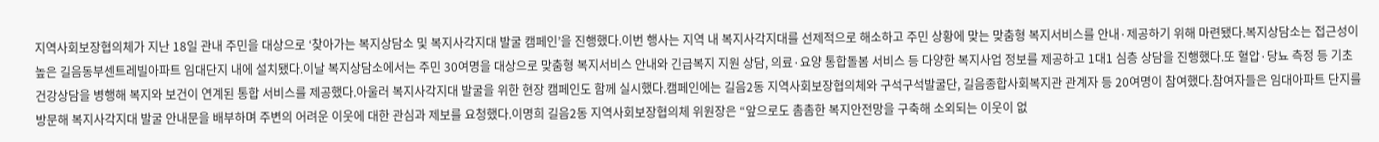지역사회보장협의체가 지난 18일 관내 주민을 대상으로 ‘찾아가는 복지상담소 및 복지사각지대 발굴 캠페인’을 진행했다.이번 행사는 지역 내 복지사각지대를 선제적으로 해소하고 주민 상황에 맞는 맞춤형 복지서비스를 안내·제공하기 위해 마련됐다.복지상담소는 접근성이 높은 길음동부센트레빌아파트 임대단지 내에 설치됐다.이날 복지상담소에서는 주민 30여명을 대상으로 맞춤형 복지서비스 안내와 긴급복지 지원 상담, 의료·요양 통합돌봄 서비스 등 다양한 복지사업 정보를 제공하고 1대1 심층 상담을 진행했다.또 혈압·당뇨 측정 등 기초 건강상담을 병행해 복지와 보건이 연계된 통합 서비스를 제공했다.아울러 복지사각지대 발굴을 위한 현장 캠페인도 함께 실시했다.캠페인에는 길음2동 지역사회보장협의체와 구석구석발굴단, 길음종합사회복지관 관계자 등 20여명이 참여했다.참여자들은 임대아파트 단지를 방문해 복지사각지대 발굴 안내문을 배부하며 주변의 어려운 이웃에 대한 관심과 제보를 요청했다.이명희 길음2동 지역사회보장협의체 위원장은 “앞으로도 촘촘한 복지안전망을 구축해 소외되는 이웃이 없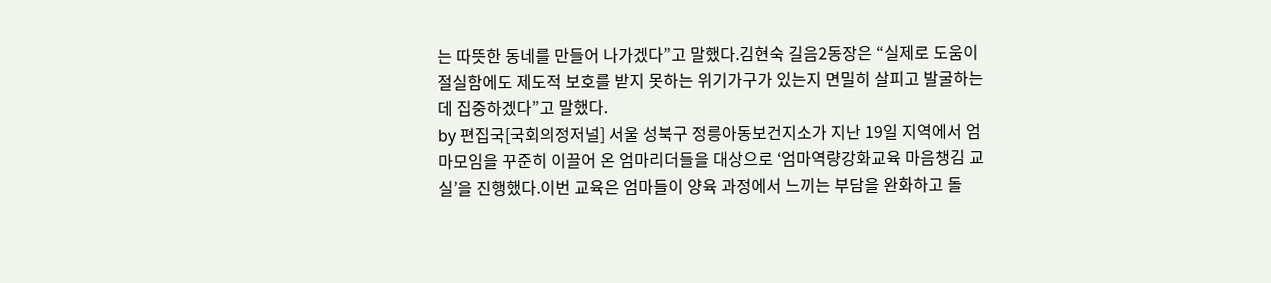는 따뜻한 동네를 만들어 나가겠다”고 말했다.김현숙 길음2동장은 “실제로 도움이 절실함에도 제도적 보호를 받지 못하는 위기가구가 있는지 면밀히 살피고 발굴하는 데 집중하겠다”고 말했다.
by 편집국[국회의정저널] 서울 성북구 정릉아동보건지소가 지난 19일 지역에서 엄마모임을 꾸준히 이끌어 온 엄마리더들을 대상으로 ‘엄마역량강화교육 마음챙김 교실’을 진행했다.이번 교육은 엄마들이 양육 과정에서 느끼는 부담을 완화하고 돌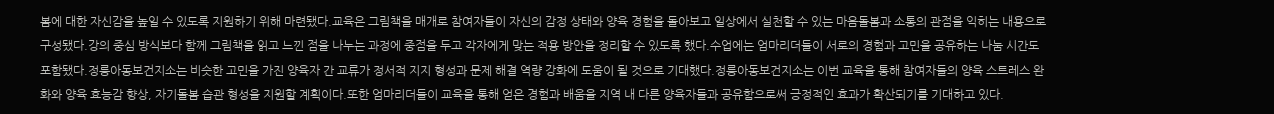봄에 대한 자신감을 높일 수 있도록 지원하기 위해 마련됐다.교육은 그림책을 매개로 참여자들이 자신의 감정 상태와 양육 경험을 돌아보고 일상에서 실천할 수 있는 마음돌봄과 소통의 관점을 익히는 내용으로 구성됐다.강의 중심 방식보다 함께 그림책을 읽고 느낀 점을 나누는 과정에 중점을 두고 각자에게 맞는 적용 방안을 정리할 수 있도록 했다.수업에는 엄마리더들이 서로의 경험과 고민을 공유하는 나눔 시간도 포함됐다.정릉아동보건지소는 비슷한 고민을 가진 양육자 간 교류가 정서적 지지 형성과 문제 해결 역량 강화에 도움이 될 것으로 기대했다.정릉아동보건지소는 이번 교육을 통해 참여자들의 양육 스트레스 완화와 양육 효능감 향상, 자기돌봄 습관 형성을 지원할 계획이다.또한 엄마리더들이 교육을 통해 얻은 경험과 배움을 지역 내 다른 양육자들과 공유함으로써 긍정적인 효과가 확산되기를 기대하고 있다.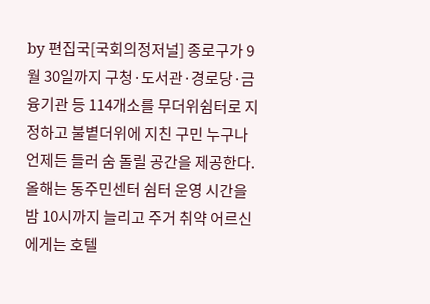by 편집국[국회의정저널] 종로구가 9월 30일까지 구청·도서관·경로당·금융기관 등 114개소를 무더위쉼터로 지정하고 불볕더위에 지친 구민 누구나 언제든 들러 숨 돌릴 공간을 제공한다.올해는 동주민센터 쉼터 운영 시간을 밤 10시까지 늘리고 주거 취약 어르신에게는 호텔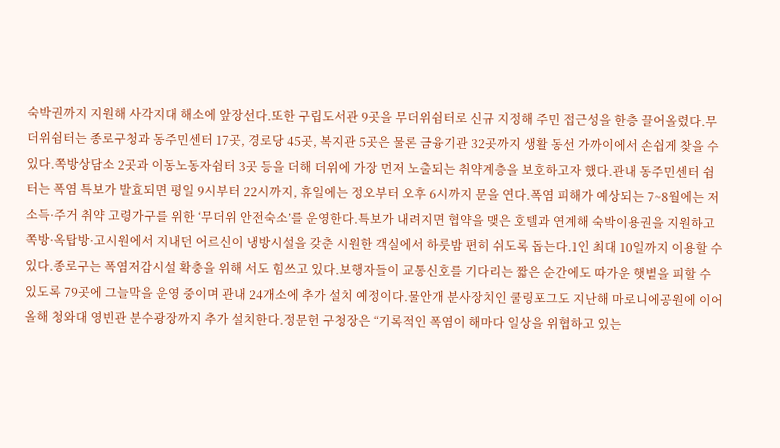숙박권까지 지원해 사각지대 해소에 앞장선다.또한 구립도서관 9곳을 무더위쉼터로 신규 지정해 주민 접근성을 한층 끌어올렸다.무더위쉼터는 종로구청과 동주민센터 17곳, 경로당 45곳, 복지관 5곳은 물론 금융기관 32곳까지 생활 동선 가까이에서 손쉽게 찾을 수 있다.쪽방상담소 2곳과 이동노동자쉼터 3곳 등을 더해 더위에 가장 먼저 노출되는 취약계층을 보호하고자 했다.관내 동주민센터 쉼터는 폭염 특보가 발효되면 평일 9시부터 22시까지, 휴일에는 정오부터 오후 6시까지 문을 연다.폭염 피해가 예상되는 7~8월에는 저소득·주거 취약 고령가구를 위한 ‘무더위 안전숙소’를 운영한다.특보가 내려지면 협약을 맺은 호텔과 연계해 숙박이용권을 지원하고 쪽방·옥탑방·고시원에서 지내던 어르신이 냉방시설을 갖춘 시원한 객실에서 하룻밤 편히 쉬도록 돕는다.1인 최대 10일까지 이용할 수 있다.종로구는 폭염저감시설 확충을 위해 서도 힘쓰고 있다.보행자들이 교통신호를 기다리는 짧은 순간에도 따가운 햇볕을 피할 수 있도록 79곳에 그늘막을 운영 중이며 관내 24개소에 추가 설치 예정이다.물안개 분사장치인 쿨링포그도 지난해 마로니에공원에 이어 올해 청와대 영빈관 분수광장까지 추가 설치한다.정문헌 구청장은 “기록적인 폭염이 해마다 일상을 위협하고 있는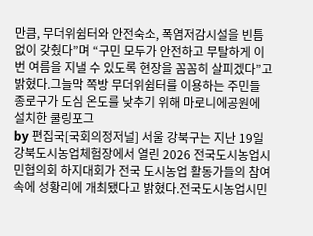만큼, 무더위쉼터와 안전숙소, 폭염저감시설을 빈틈없이 갖췄다”며 “구민 모두가 안전하고 무탈하게 이번 여름을 지낼 수 있도록 현장을 꼼꼼히 살피겠다”고 밝혔다.그늘막 쪽방 무더위쉼터를 이용하는 주민들 종로구가 도심 온도를 낮추기 위해 마로니에공원에 설치한 쿨링포그
by 편집국[국회의정저널] 서울 강북구는 지난 19일 강북도시농업체험장에서 열린 2026 전국도시농업시민협의회 하지대회가 전국 도시농업 활동가들의 참여 속에 성황리에 개최됐다고 밝혔다.전국도시농업시민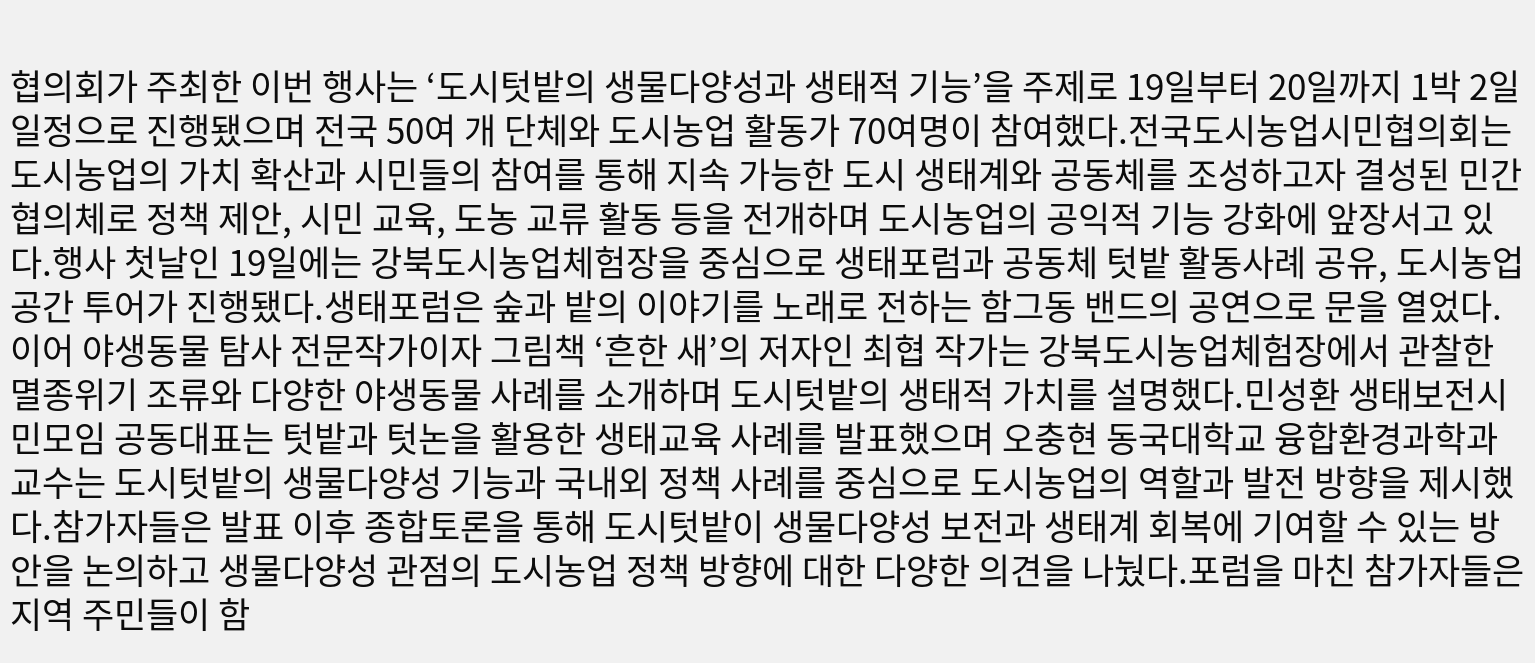협의회가 주최한 이번 행사는 ‘도시텃밭의 생물다양성과 생태적 기능’을 주제로 19일부터 20일까지 1박 2일 일정으로 진행됐으며 전국 50여 개 단체와 도시농업 활동가 70여명이 참여했다.전국도시농업시민협의회는 도시농업의 가치 확산과 시민들의 참여를 통해 지속 가능한 도시 생태계와 공동체를 조성하고자 결성된 민간 협의체로 정책 제안, 시민 교육, 도농 교류 활동 등을 전개하며 도시농업의 공익적 기능 강화에 앞장서고 있다.행사 첫날인 19일에는 강북도시농업체험장을 중심으로 생태포럼과 공동체 텃밭 활동사례 공유, 도시농업 공간 투어가 진행됐다.생태포럼은 숲과 밭의 이야기를 노래로 전하는 함그동 밴드의 공연으로 문을 열었다.이어 야생동물 탐사 전문작가이자 그림책 ‘흔한 새’의 저자인 최협 작가는 강북도시농업체험장에서 관찰한 멸종위기 조류와 다양한 야생동물 사례를 소개하며 도시텃밭의 생태적 가치를 설명했다.민성환 생태보전시민모임 공동대표는 텃밭과 텃논을 활용한 생태교육 사례를 발표했으며 오충현 동국대학교 융합환경과학과 교수는 도시텃밭의 생물다양성 기능과 국내외 정책 사례를 중심으로 도시농업의 역할과 발전 방향을 제시했다.참가자들은 발표 이후 종합토론을 통해 도시텃밭이 생물다양성 보전과 생태계 회복에 기여할 수 있는 방안을 논의하고 생물다양성 관점의 도시농업 정책 방향에 대한 다양한 의견을 나눴다.포럼을 마친 참가자들은 지역 주민들이 함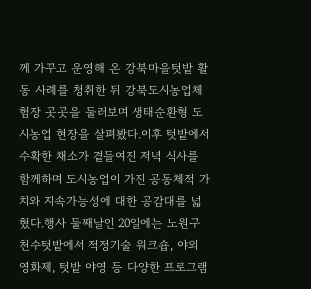께 가꾸고 운영해 온 강북마을텃밭 활동 사례를 청취한 뒤 강북도시농업체험장 곳곳을 둘러보며 생태순환형 도시농업 현장을 살펴봤다.이후 텃밭에서 수확한 채소가 곁들여진 저녁 식사를 함께하며 도시농업이 가진 공동체적 가치와 지속가능성에 대한 공감대를 넓혔다.행사 둘째날인 20일에는 노원구 천수텃밭에서 적정기술 워크숍, 야외 영화제, 텃밭 야영 등 다양한 프로그램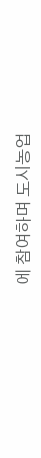에 참여하며 도시농업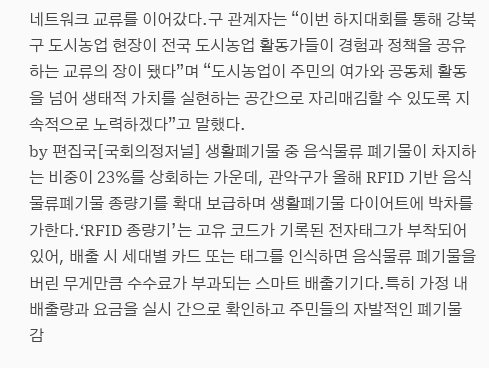네트워크 교류를 이어갔다.구 관계자는 “이번 하지대회를 통해 강북구 도시농업 현장이 전국 도시농업 활동가들이 경험과 정책을 공유하는 교류의 장이 됐다”며 “도시농업이 주민의 여가와 공동체 활동을 넘어 생태적 가치를 실현하는 공간으로 자리매김할 수 있도록 지속적으로 노력하겠다”고 말했다.
by 편집국[국회의정저널] 생활폐기물 중 음식물류 폐기물이 차지하는 비중이 23%를 상회하는 가운데, 관악구가 올해 RFID 기반 음식물류폐기물 종량기를 확대 보급하며 생활폐기물 다이어트에 박차를 가한다.‘RFID 종량기’는 고유 코드가 기록된 전자태그가 부착되어 있어, 배출 시 세대별 카드 또는 태그를 인식하면 음식물류 폐기물을 버린 무게만큼 수수료가 부과되는 스마트 배출기기다.특히 가정 내 배출량과 요금을 실시 간으로 확인하고 주민들의 자발적인 폐기물 감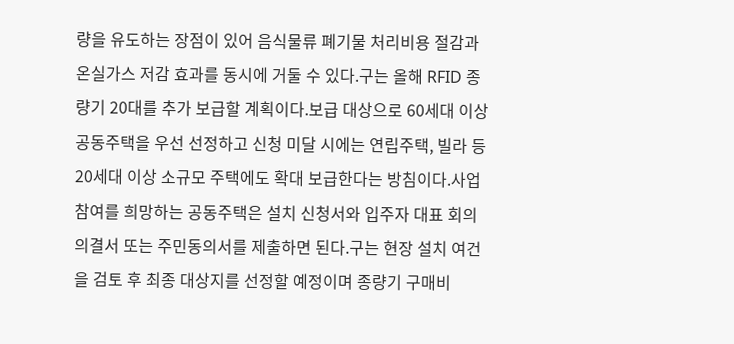량을 유도하는 장점이 있어 음식물류 폐기물 처리비용 절감과 온실가스 저감 효과를 동시에 거둘 수 있다.구는 올해 RFID 종량기 20대를 추가 보급할 계획이다.보급 대상으로 60세대 이상 공동주택을 우선 선정하고 신청 미달 시에는 연립주택, 빌라 등 20세대 이상 소규모 주택에도 확대 보급한다는 방침이다.사업 참여를 희망하는 공동주택은 설치 신청서와 입주자 대표 회의 의결서 또는 주민동의서를 제출하면 된다.구는 현장 설치 여건을 검토 후 최종 대상지를 선정할 예정이며 종량기 구매비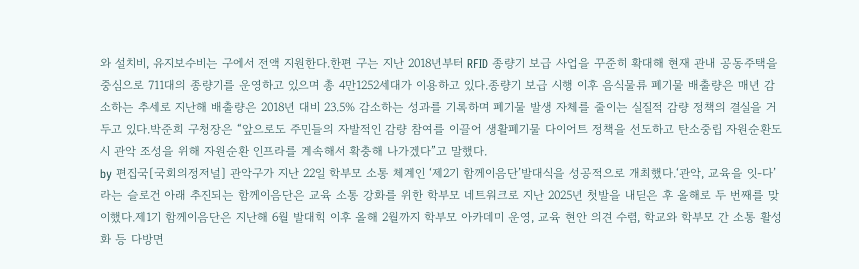와 설치비, 유지보수비는 구에서 전액 지원한다.한편 구는 지난 2018년부터 RFID 종량기 보급 사업을 꾸준히 확대해 현재 관내 공동주택을 중심으로 711대의 종량기를 운영하고 있으며 총 4만1252세대가 이용하고 있다.종량기 보급 시행 이후 음식물류 폐기물 배출량은 매년 감소하는 추세로 지난해 배출량은 2018년 대비 23.5% 감소하는 성과를 기록하며 폐기물 발생 자체를 줄이는 실질적 감량 정책의 결실을 거두고 있다.박준희 구청장은 “앞으로도 주민들의 자발적인 감량 참여를 이끌어 생활폐기물 다이어트 정책을 선도하고 탄소중립 자원순환도시 관악 조성을 위해 자원순환 인프라를 계속해서 확충해 나가겠다”고 말했다.
by 편집국[국회의정저널] 관악구가 지난 22일 학부모 소통 체계인 ‘제2기 함께이음단’발대식을 성공적으로 개최했다.‘관악, 교육을 잇-다’라는 슬로건 아래 추진되는 함께이음단은 교육 소통 강화를 위한 학부모 네트워크로 지난 2025년 첫발을 내딛은 후 올해로 두 번째를 맞이했다.제1기 함께이음단은 지난해 6월 발대힉 이후 올해 2월까지 학부모 아카데미 운영, 교육 현안 의견 수렴, 학교와 학부모 간 소통 활성화 등 다방면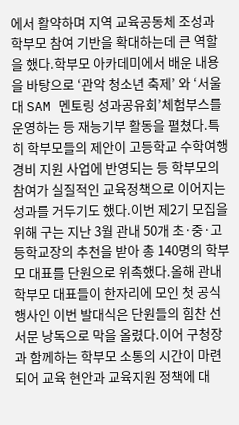에서 활약하며 지역 교육공동체 조성과 학부모 참여 기반을 확대하는데 큰 역할을 했다.학부모 아카데미에서 배운 내용을 바탕으로 ‘관악 청소년 축제’ 와 ‘서울대 SAM 멘토링 성과공유회’체험부스를 운영하는 등 재능기부 활동을 펼쳤다.특히 학부모들의 제안이 고등학교 수학여행 경비 지원 사업에 반영되는 등 학부모의 참여가 실질적인 교육정책으로 이어지는 성과를 거두기도 했다.이번 제2기 모집을 위해 구는 지난 3월 관내 50개 초·중·고등학교장의 추천을 받아 총 140명의 학부모 대표를 단원으로 위촉했다.올해 관내 학부모 대표들이 한자리에 모인 첫 공식 행사인 이번 발대식은 단원들의 힘찬 선서문 낭독으로 막을 올렸다.이어 구청장과 함께하는 학부모 소통의 시간이 마련되어 교육 현안과 교육지원 정책에 대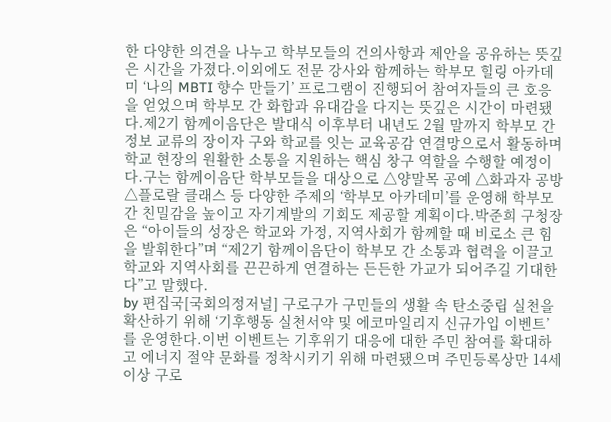한 다양한 의견을 나누고 학부모들의 건의사항과 제안을 공유하는 뜻깊은 시간을 가졌다.이외에도 전문 강사와 함께하는 학부모 힐링 아카데미 ‘나의 MBTI 향수 만들기’ 프로그램이 진행되어 참여자들의 큰 호응을 얻었으며 학부모 간 화합과 유대감을 다지는 뜻깊은 시간이 마련됐다.제2기 함께이음단은 발대식 이후부터 내년도 2월 말까지 학부모 간 정보 교류의 장이자 구와 학교를 잇는 교육공감 연결망으로서 활동하며 학교 현장의 원활한 소통을 지원하는 핵심 창구 역할을 수행할 예정이다.구는 함께이음단 학부모들을 대상으로 △양말목 공예 △화과자 공방 △플로랄 클래스 등 다양한 주제의 ‘학부모 아카데미’를 운영해 학부모 간 친밀감을 높이고 자기계발의 기회도 제공할 계획이다.박준희 구청장은 “아이들의 성장은 학교와 가정, 지역사회가 함께할 때 비로소 큰 힘을 발휘한다”며 “제2기 함께이음단이 학부모 간 소통과 협력을 이끌고 학교와 지역사회를 끈끈하게 연결하는 든든한 가교가 되어주길 기대한다”고 말했다.
by 편집국[국회의정저널] 구로구가 구민들의 생활 속 탄소중립 실천을 확산하기 위해 ‘기후행동 실천서약 및 에코마일리지 신규가입 이벤트’를 운영한다.이번 이벤트는 기후위기 대응에 대한 주민 참여를 확대하고 에너지 절약 문화를 정착시키기 위해 마련됐으며 주민등록상만 14세 이상 구로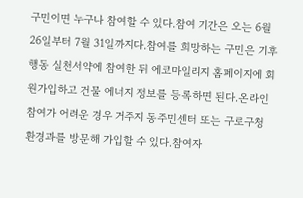구민이면 누구나 참여할 수 있다.참여 기간은 오는 6월 26일부터 7월 31일까지다.참여를 희망하는 구민은 기후행동 실천서약에 참여한 뒤 에코마일리지 홈페이지에 회원가입하고 건물 에너지 정보를 등록하면 된다.온라인 참여가 어려운 경우 거주지 동주민센터 또는 구로구청 환경과를 방문해 가입할 수 있다.참여자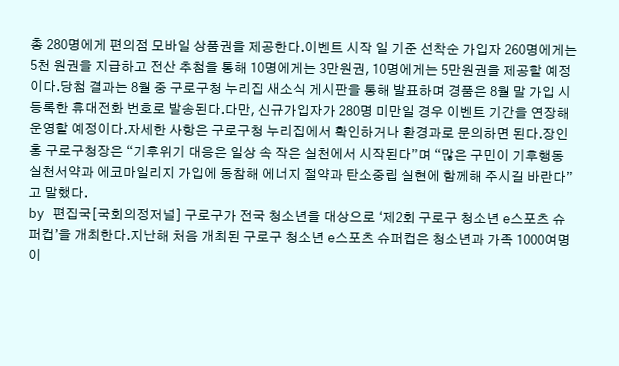총 280명에게 편의점 모바일 상품권을 제공한다.이벤트 시작 일 기준 선착순 가입자 260명에게는 5천 원권을 지급하고 전산 추첨을 통해 10명에게는 3만원권, 10명에게는 5만원권을 제공할 예정이다.당첨 결과는 8월 중 구로구청 누리집 새소식 게시판을 통해 발표하며 경품은 8월 말 가입 시 등록한 휴대전화 번호로 발송된다.다만, 신규가입자가 280명 미만일 경우 이벤트 기간을 연장해 운영할 예정이다.자세한 사항은 구로구청 누리집에서 확인하거나 환경과로 문의하면 된다.장인홍 구로구청장은 “기후위기 대응은 일상 속 작은 실천에서 시작된다”며 “많은 구민이 기후행동 실천서약과 에코마일리지 가입에 동참해 에너지 절약과 탄소중립 실현에 함께해 주시길 바란다”고 말했다.
by 편집국[국회의정저널] 구로구가 전국 청소년을 대상으로 ‘제2회 구로구 청소년 e스포츠 슈퍼컵’을 개최한다.지난해 처음 개최된 구로구 청소년 e스포츠 슈퍼컵은 청소년과 가족 1000여명이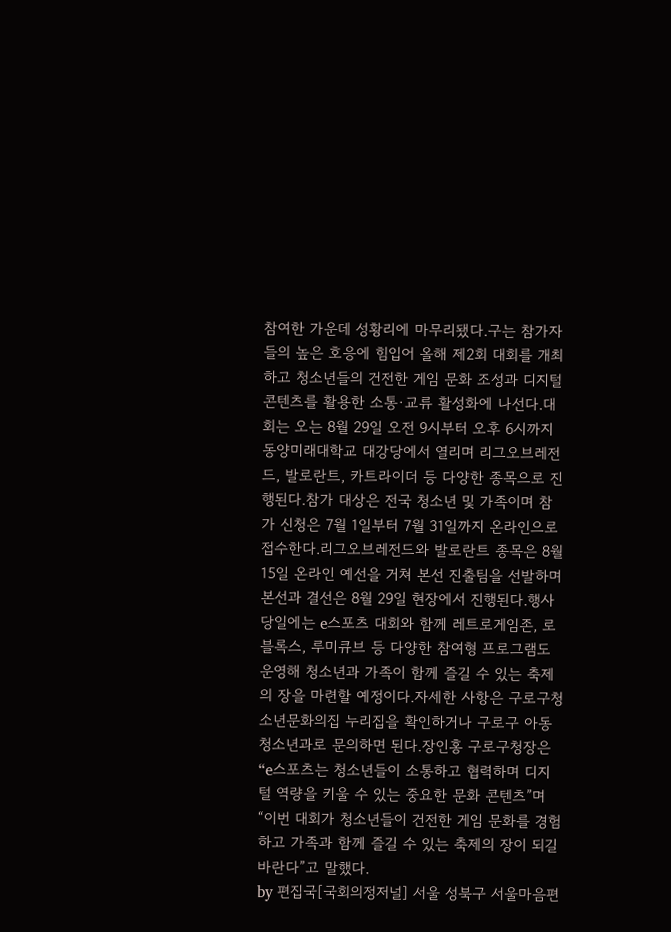참여한 가운데 성황리에 마무리됐다.구는 참가자들의 높은 호응에 힘입어 올해 제2회 대회를 개최하고 청소년들의 건전한 게임 문화 조성과 디지털 콘텐츠를 활용한 소통·교류 활성화에 나선다.대회는 오는 8월 29일 오전 9시부터 오후 6시까지 동양미래대학교 대강당에서 열리며 리그오브레전드, 발로란트, 카트라이더 등 다양한 종목으로 진행된다.참가 대상은 전국 청소년 및 가족이며 참가 신청은 7월 1일부터 7월 31일까지 온라인으로 접수한다.리그오브레전드와 발로란트 종목은 8월 15일 온라인 예선을 거쳐 본선 진출팀을 선발하며 본선과 결선은 8월 29일 현장에서 진행된다.행사 당일에는 e스포츠 대회와 함께 레트로게임존, 로블록스, 루미큐브 등 다양한 참여형 프로그램도 운영해 청소년과 가족이 함께 즐길 수 있는 축제의 장을 마련할 예정이다.자세한 사항은 구로구청소년문화의집 누리집을 확인하거나 구로구 아동청소년과로 문의하면 된다.장인홍 구로구청장은 “e스포츠는 청소년들이 소통하고 협력하며 디지털 역량을 키울 수 있는 중요한 문화 콘텐츠”며 “이번 대회가 청소년들이 건전한 게임 문화를 경험하고 가족과 함께 즐길 수 있는 축제의 장이 되길 바란다”고 말했다.
by 편집국[국회의정저널] 서울 성북구 서울마음편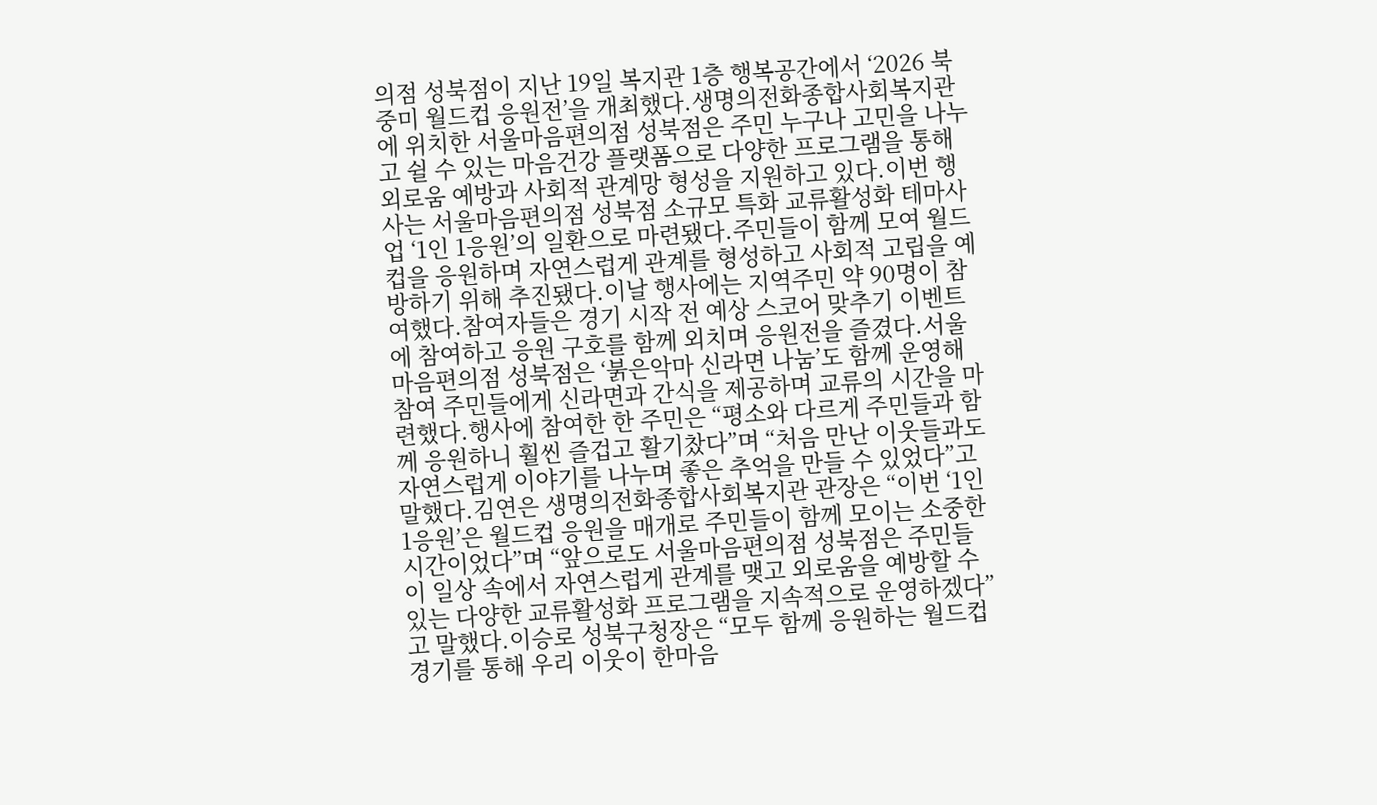의점 성북점이 지난 19일 복지관 1층 행복공간에서 ‘2026 북중미 월드컵 응원전’을 개최했다.생명의전화종합사회복지관에 위치한 서울마음편의점 성북점은 주민 누구나 고민을 나누고 쉴 수 있는 마음건강 플랫폼으로 다양한 프로그램을 통해 외로움 예방과 사회적 관계망 형성을 지원하고 있다.이번 행사는 서울마음편의점 성북점 소규모 특화 교류활성화 테마사업 ‘1인 1응원’의 일환으로 마련됐다.주민들이 함께 모여 월드컵을 응원하며 자연스럽게 관계를 형성하고 사회적 고립을 예방하기 위해 추진됐다.이날 행사에는 지역주민 약 90명이 참여했다.참여자들은 경기 시작 전 예상 스코어 맞추기 이벤트에 참여하고 응원 구호를 함께 외치며 응원전을 즐겼다.서울마음편의점 성북점은 ‘붉은악마 신라면 나눔’도 함께 운영해 참여 주민들에게 신라면과 간식을 제공하며 교류의 시간을 마련했다.행사에 참여한 한 주민은 “평소와 다르게 주민들과 함께 응원하니 훨씬 즐겁고 활기찼다”며 “처음 만난 이웃들과도 자연스럽게 이야기를 나누며 좋은 추억을 만들 수 있었다”고 말했다.김연은 생명의전화종합사회복지관 관장은 “이번 ‘1인 1응원’은 월드컵 응원을 매개로 주민들이 함께 모이는 소중한 시간이었다”며 “앞으로도 서울마음편의점 성북점은 주민들이 일상 속에서 자연스럽게 관계를 맺고 외로움을 예방할 수 있는 다양한 교류활성화 프로그램을 지속적으로 운영하겠다”고 말했다.이승로 성북구청장은 “모두 함께 응원하는 월드컵 경기를 통해 우리 이웃이 한마음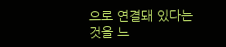으로 연결돼 있다는 것을 느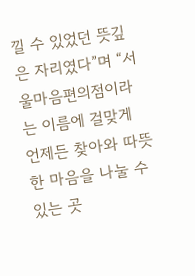낄 수 있었던 뜻깊은 자리였다”며 “서울마음편의점이라는 이름에 걸맞게 언제든 찾아와 따뜻한 마음을 나눌 수 있는 곳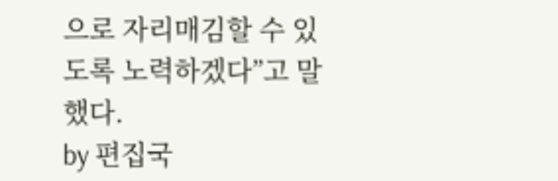으로 자리매김할 수 있도록 노력하겠다”고 말했다.
by 편집국